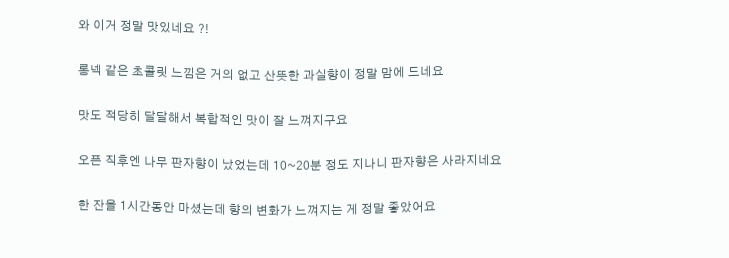와 이거 정말 맛있네요 ?!


롱넥 같은 초콜릿 느낌은 거의 없고 산뜻한 과실향이 정말 맘에 드네요


맛도 적당히 달달해서 복합적인 맛이 잘 느껴지구요


오픈 직후엔 나무 판자향이 났었는데 10~20분 정도 지나니 판자향은 사라지네요


한 잔을 1시간동안 마셨는데 향의 변화가 느껴지는 게 정말 좋았어요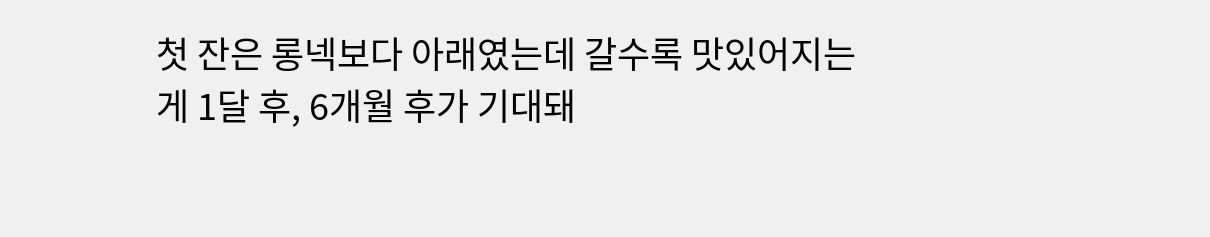첫 잔은 롱넥보다 아래였는데 갈수록 맛있어지는게 1달 후, 6개월 후가 기대돼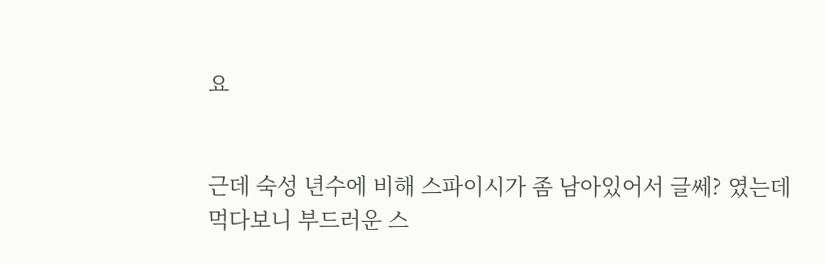요


근데 숙성 년수에 비해 스파이시가 좀 남아있어서 글쎄? 였는데 먹다보니 부드러운 스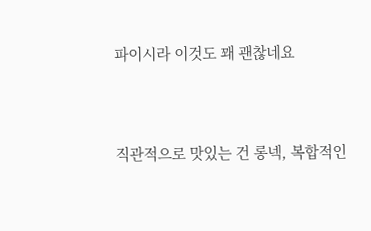파이시라 이것도 꽤 괜찮네요



직관적으로 맛있는 건 롱넥, 복합적인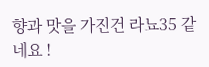향과 맛을 가진건 라뇨35 같네요 !